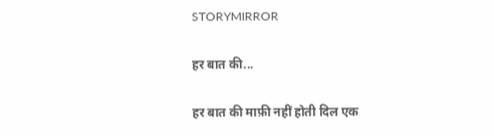STORYMIRROR

हर बात की...

हर बात की माफ़ी नहीं होती दिल एक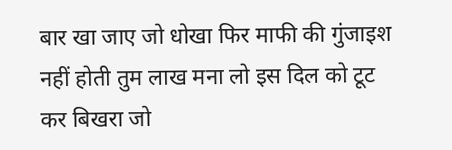बार खा जाए जो धोखा फिर माफी की गुंजाइश नहीं होती तुम लाख मना लो इस दिल को टूट कर बिखरा जो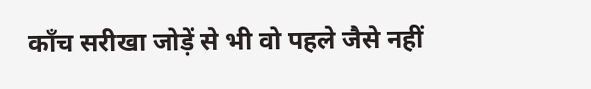काँच सरीखा जोड़ें से भी वो पहले जैसे नहीं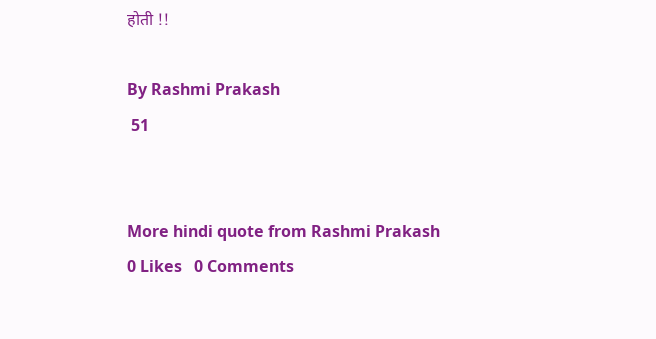होती !!

By Rashmi Prakash
 51


More hindi quote from Rashmi Prakash
0 Likes   0 Comments